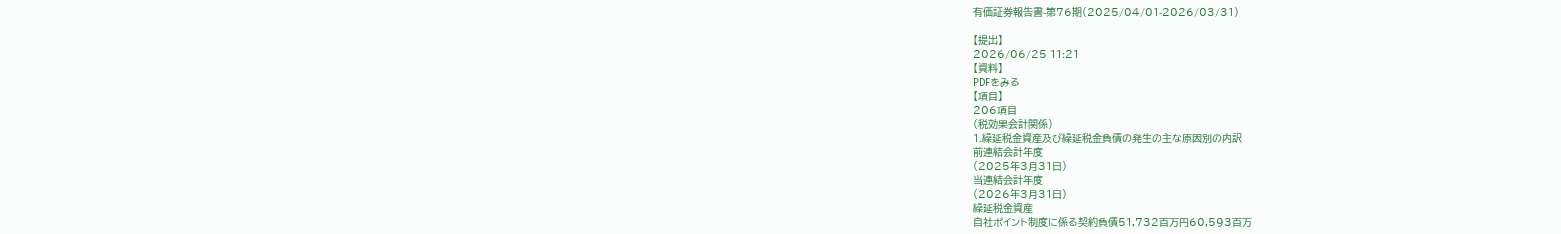有価証券報告書-第76期(2025/04/01-2026/03/31)

【提出】
2026/06/25 11:21
【資料】
PDFをみる
【項目】
206項目
(税効果会計関係)
1.繰延税金資産及び繰延税金負債の発生の主な原因別の内訳
前連結会計年度
(2025年3月31日)
当連結会計年度
(2026年3月31日)
繰延税金資産
自社ポイント制度に係る契約負債51,732百万円60,593百万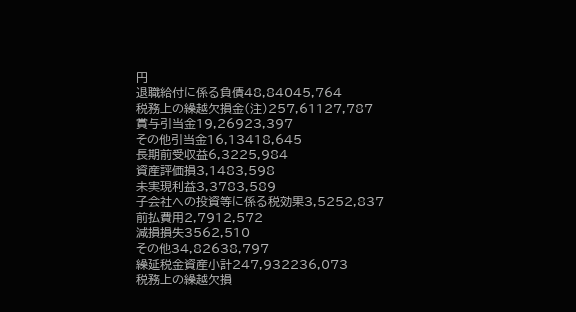円
退職給付に係る負債48,84045,764
税務上の繰越欠損金(注)257,61127,787
賞与引当金19,26923,397
その他引当金16,13418,645
長期前受収益6,3225,984
資産評価損3,1483,598
未実現利益3,3783,589
子会社への投資等に係る税効果3,5252,837
前払費用2,7912,572
減損損失3562,510
その他34,82638,797
繰延税金資産小計247,932236,073
税務上の繰越欠損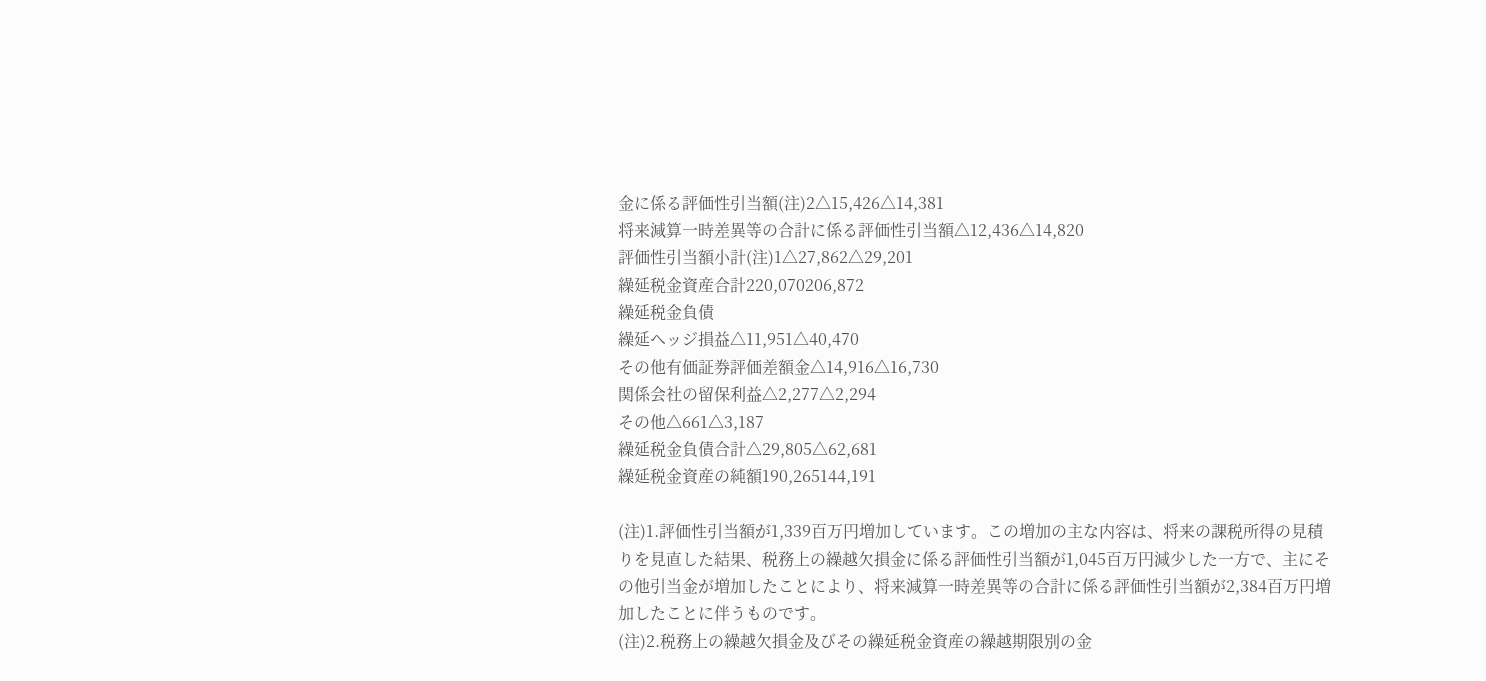金に係る評価性引当額(注)2△15,426△14,381
将来減算一時差異等の合計に係る評価性引当額△12,436△14,820
評価性引当額小計(注)1△27,862△29,201
繰延税金資産合計220,070206,872
繰延税金負債
繰延ヘッジ損益△11,951△40,470
その他有価証券評価差額金△14,916△16,730
関係会社の留保利益△2,277△2,294
その他△661△3,187
繰延税金負債合計△29,805△62,681
繰延税金資産の純額190,265144,191

(注)1.評価性引当額が1,339百万円増加しています。この増加の主な内容は、将来の課税所得の見積りを見直した結果、税務上の繰越欠損金に係る評価性引当額が1,045百万円減少した一方で、主にその他引当金が増加したことにより、将来減算一時差異等の合計に係る評価性引当額が2,384百万円増加したことに伴うものです。
(注)2.税務上の繰越欠損金及びその繰延税金資産の繰越期限別の金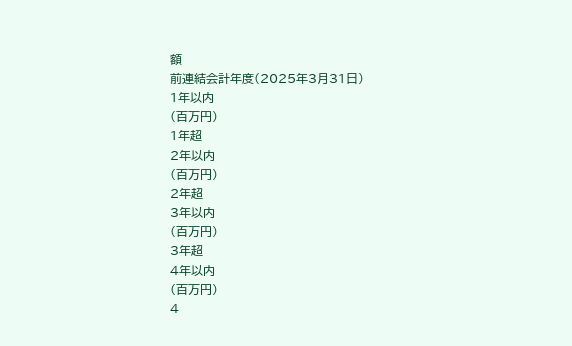額
前連結会計年度(2025年3月31日)
1年以内
(百万円)
1年超
2年以内
(百万円)
2年超
3年以内
(百万円)
3年超
4年以内
(百万円)
4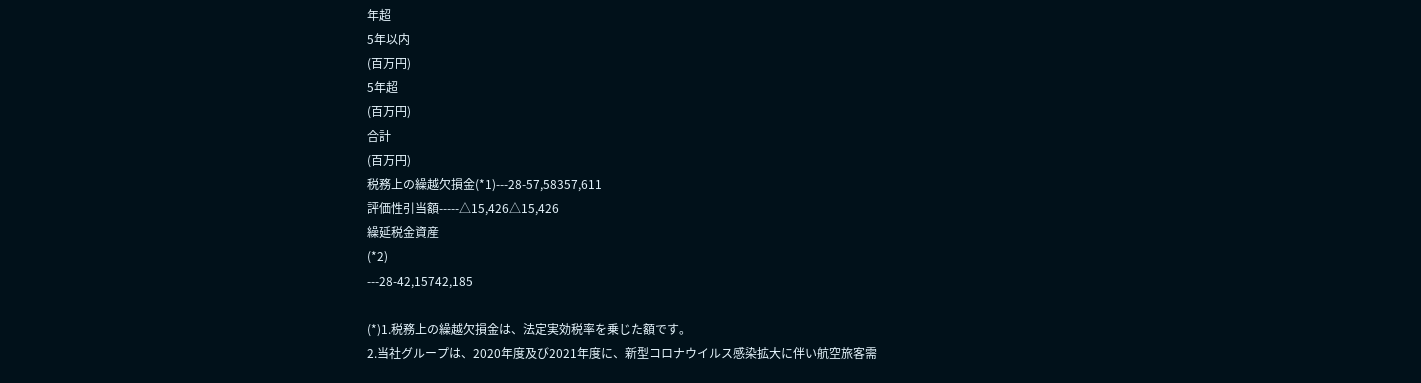年超
5年以内
(百万円)
5年超
(百万円)
合計
(百万円)
税務上の繰越欠損金(*1)---28-57,58357,611
評価性引当額-----△15,426△15,426
繰延税金資産
(*2)
---28-42,15742,185

(*)1.税務上の繰越欠損金は、法定実効税率を乗じた額です。
2.当社グループは、2020年度及び2021年度に、新型コロナウイルス感染拡大に伴い航空旅客需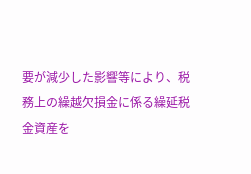要が減少した影響等により、税務上の繰越欠損金に係る繰延税金資産を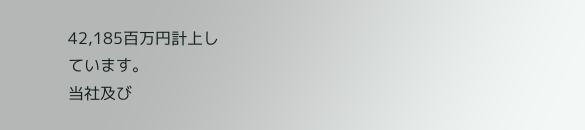42,185百万円計上し
ています。
当社及び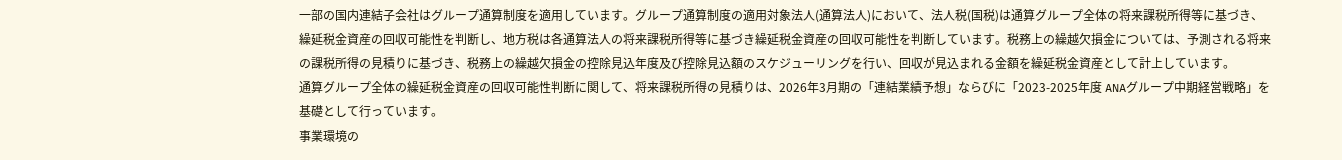一部の国内連結子会社はグループ通算制度を適用しています。グループ通算制度の適用対象法人(通算法人)において、法人税(国税)は通算グループ全体の将来課税所得等に基づき、繰延税金資産の回収可能性を判断し、地方税は各通算法人の将来課税所得等に基づき繰延税金資産の回収可能性を判断しています。税務上の繰越欠損金については、予測される将来の課税所得の見積りに基づき、税務上の繰越欠損金の控除見込年度及び控除見込額のスケジューリングを行い、回収が見込まれる金額を繰延税金資産として計上しています。
通算グループ全体の繰延税金資産の回収可能性判断に関して、将来課税所得の見積りは、2026年3月期の「連結業績予想」ならびに「2023-2025年度 ANAグループ中期経営戦略」を基礎として行っています。
事業環境の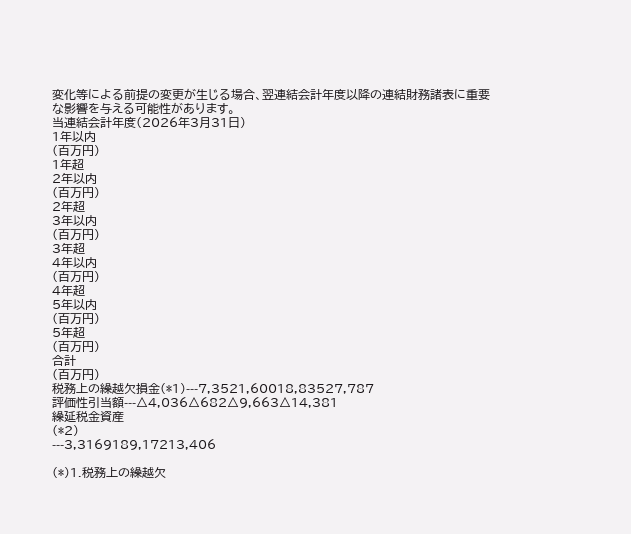変化等による前提の変更が生じる場合、翌連結会計年度以降の連結財務諸表に重要な影響を与える可能性があります。
当連結会計年度(2026年3月31日)
1年以内
(百万円)
1年超
2年以内
(百万円)
2年超
3年以内
(百万円)
3年超
4年以内
(百万円)
4年超
5年以内
(百万円)
5年超
(百万円)
合計
(百万円)
税務上の繰越欠損金(*1)---7,3521,60018,83527,787
評価性引当額---△4,036△682△9,663△14,381
繰延税金資産
(*2)
---3,3169189,17213,406

(*)1.税務上の繰越欠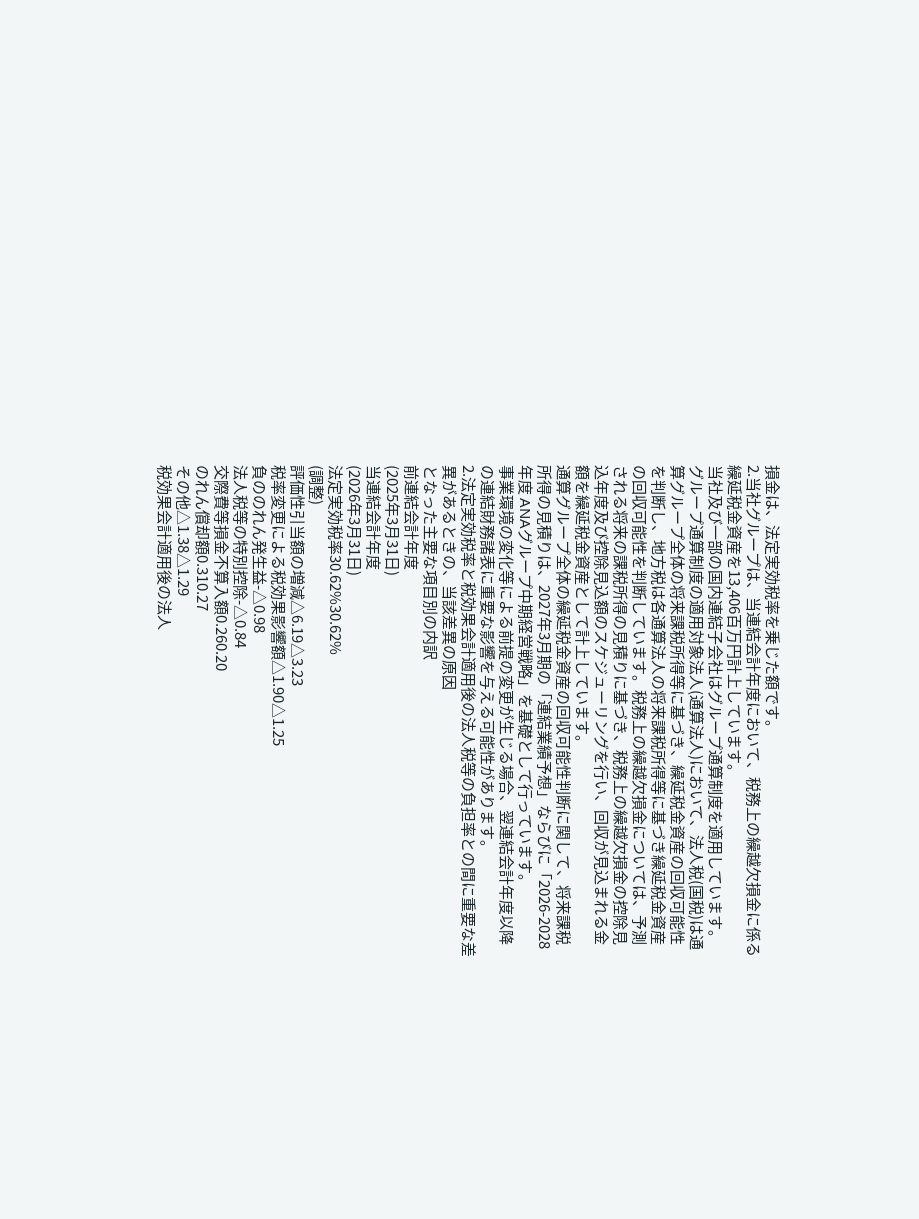損金は、法定実効税率を乗じた額です。
2.当社グループは、当連結会計年度において、税務上の繰越欠損金に係る繰延税金資産を13,406百万円計上しています。
当社及び一部の国内連結子会社はグループ通算制度を適用しています。グループ通算制度の適用対象法人(通算法人)において、法人税(国税)は通算グループ全体の将来課税所得等に基づき、繰延税金資産の回収可能性を判断し、地方税は各通算法人の将来課税所得等に基づき繰延税金資産の回収可能性を判断しています。税務上の繰越欠損金については、予測される将来の課税所得の見積りに基づき、税務上の繰越欠損金の控除見込年度及び控除見込額のスケジューリングを行い、回収が見込まれる金額を繰延税金資産として計上しています。
通算グループ全体の繰延税金資産の回収可能性判断に関して、将来課税所得の見積りは、2027年3月期の「連結業績予想」ならびに「2026-2028年度 ANAグループ中期経営戦略」を基礎として行っています。
事業環境の変化等による前提の変更が生じる場合、翌連結会計年度以降の連結財務諸表に重要な影響を与える可能性があります。
2.法定実効税率と税効果会計適用後の法人税等の負担率との間に重要な差異があるときの、当該差異の原因
となった主要な項目別の内訳
前連結会計年度
(2025年3月31日)
当連結会計年度
(2026年3月31日)
法定実効税率30.62%30.62%
(調整)
評価性引当額の増減△6.19△3.23
税率変更による税効果影響額△1.90△1.25
負ののれん発生益-△0.98
法人税等の特別控除-△0.84
交際費等損金不算入額0.260.20
のれん償却額0.310.27
その他△1.38△1.29
税効果会計適用後の法人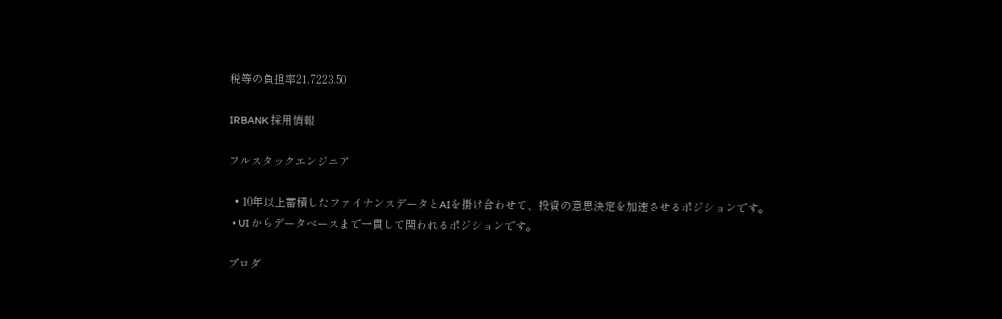税等の負担率21.7223.50

IRBANK 採用情報

フルスタックエンジニア

  • 10年以上蓄積したファイナンスデータとAIを掛け合わせて、投資の意思決定を加速させるポジションです。
  • UI からデータベースまで一貫して関われるポジションです。

プロダ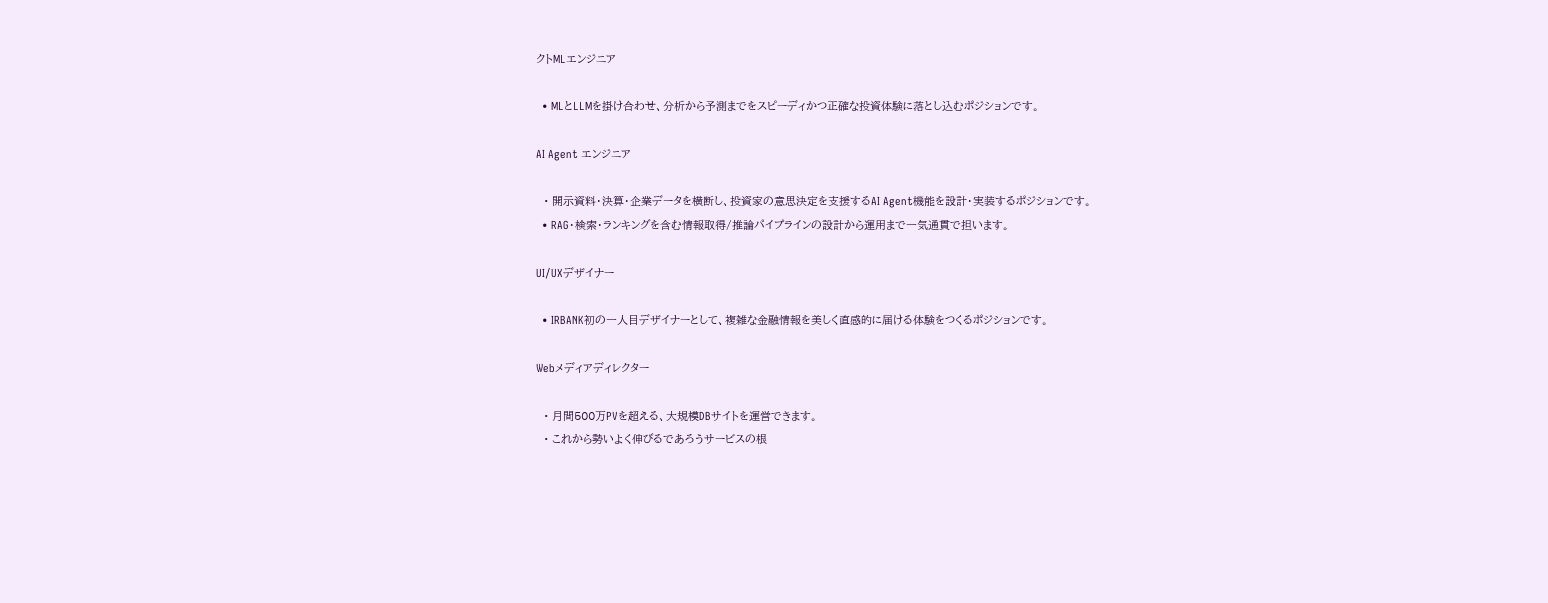クトMLエンジニア

  • MLとLLMを掛け合わせ、分析から予測までをスピーディかつ正確な投資体験に落とし込むポジションです。

AI Agent エンジニア

  • 開示資料・決算・企業データを横断し、投資家の意思決定を支援するAI Agent機能を設計・実装するポジションです。
  • RAG・検索・ランキングを含む情報取得/推論パイプラインの設計から運用まで一気通貫で担います。

UI/UXデザイナー

  • IRBANK初の一人目デザイナーとして、複雑な金融情報を美しく直感的に届ける体験をつくるポジションです。

Webメディアディレクター

  • 月間500万PVを超える、大規模DBサイトを運営できます。
  • これから勢いよく伸びるであろうサービスの根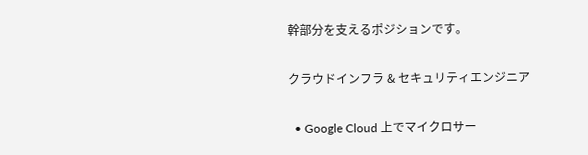幹部分を支えるポジションです。

クラウドインフラ & セキュリティエンジニア

  • Google Cloud 上でマイクロサー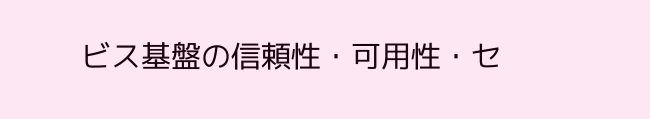ビス基盤の信頼性・可用性・セ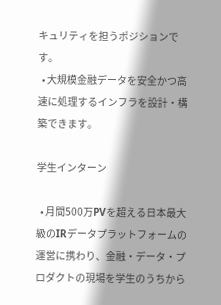キュリティを担うポジションです。
  • 大規模金融データを安全かつ高速に処理するインフラを設計・構築できます。

学生インターン

  • 月間500万PVを超える日本最大級のIRデータプラットフォームの運営に携わり、金融・データ・プロダクトの現場を学生のうちから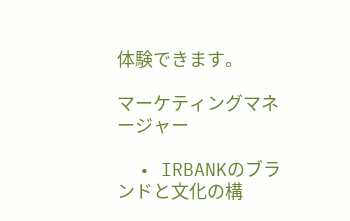体験できます。

マーケティングマネージャー

  • IRBANKのブランドと文化の構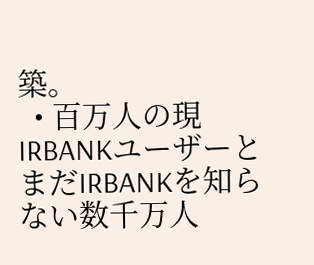築。
  • 百万人の現IRBANKユーザーとまだIRBANKを知らない数千万人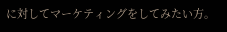に対してマーケティングをしてみたい方。